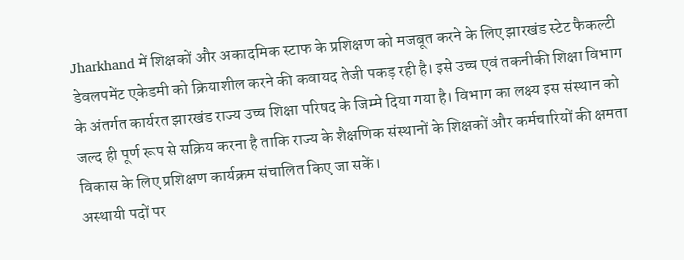Jharkhand में शिक्षकों और अकादमिक स्टाफ के प्रशिक्षण को मजबूत करने के लिए झारखंड स्टेट फैकल्टी डेवलपमेंट एकेडमी को क्रियाशील करने की कवायद तेजी पकड़ रही है। इसे उच्च एवं तकनीकी शिक्षा विभाग के अंतर्गत कार्यरत झारखंड राज्य उच्च शिक्षा परिषद के जिम्मे दिया गया है। विभाग का लक्ष्य इस संस्थान को जल्द ही पूर्ण रूप से सक्रिय करना है ताकि राज्य के शैक्षणिक संस्थानों के शिक्षकों और कर्मचारियों की क्षमता विकास के लिए प्रशिक्षण कार्यक्रम संचालित किए जा सकें।
अस्थायी पदों पर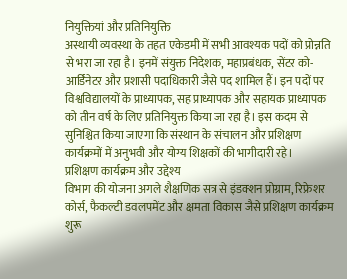नियुक्तियां और प्रतिनियुक्ति
अस्थायी व्यवस्था के तहत एकेडमी में सभी आवश्यक पदों को प्रोन्नति से भरा जा रहा है। इनमें संयुक्त निदेशक, महाप्रबंधक, सेंटर को-आर्डिनेटर और प्रशासी पदाधिकारी जैसे पद शामिल हैं। इन पदों पर विश्वविद्यालयों के प्राध्यापक, सह प्राध्यापक और सहायक प्राध्यापक को तीन वर्ष के लिए प्रतिनियुक्त किया जा रहा है। इस कदम से सुनिश्चित किया जाएगा कि संस्थान के संचालन और प्रशिक्षण कार्यक्रमों में अनुभवी और योग्य शिक्षकों की भागीदारी रहे।
प्रशिक्षण कार्यक्रम और उद्देश्य
विभाग की योजना अगले शैक्षणिक सत्र से इंडक्शन प्रोग्राम, रिफ्रेशर कोर्स, फैकल्टी डवलपमेंट और क्षमता विकास जैसे प्रशिक्षण कार्यक्रम शुरू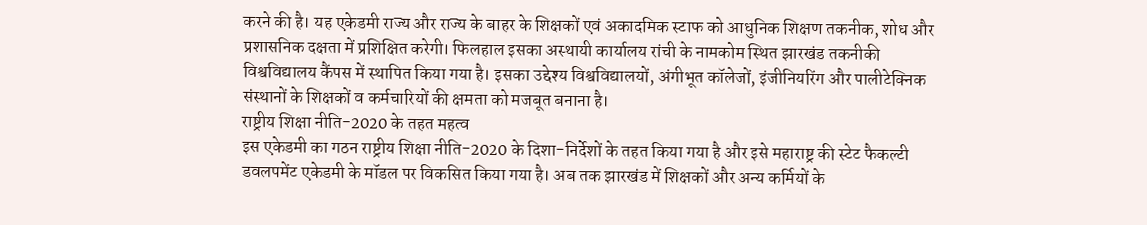करने की है। यह एकेडमी राज्य और राज्य के बाहर के शिक्षकों एवं अकादमिक स्टाफ को आधुनिक शिक्षण तकनीक, शोध और प्रशासनिक दक्षता में प्रशिक्षित करेगी। फिलहाल इसका अस्थायी कार्यालय रांची के नामकोम स्थित झारखंड तकनीकी विश्वविद्यालय कैंपस में स्थापित किया गया है। इसका उद्देश्य विश्वविद्यालयों, अंगीभूत कॉलेजों, इंजीनियरिंग और पालीटेक्निक संस्थानों के शिक्षकों व कर्मचारियों की क्षमता को मजबूत बनाना है।
राष्ट्रीय शिक्षा नीति-2020 के तहत महत्व
इस एकेडमी का गठन राष्ट्रीय शिक्षा नीति-2020 के दिशा-निर्देशों के तहत किया गया है और इसे महाराष्ट्र की स्टेट फैकल्टी डवलपमेंट एकेडमी के मॉडल पर विकसित किया गया है। अब तक झारखंड में शिक्षकों और अन्य कर्मियों के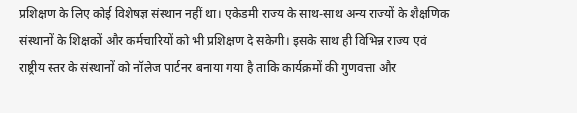प्रशिक्षण के लिए कोई विशेषज्ञ संस्थान नहीं था। एकेडमी राज्य के साथ-साथ अन्य राज्यों के शैक्षणिक संस्थानों के शिक्षकों और कर्मचारियों को भी प्रशिक्षण दे सकेगी। इसके साथ ही विभिन्न राज्य एवं राष्ट्रीय स्तर के संस्थानों को नॉलेज पार्टनर बनाया गया है ताकि कार्यक्रमों की गुणवत्ता और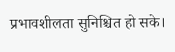प्रभावशीलता सुनिश्चित हो सके।